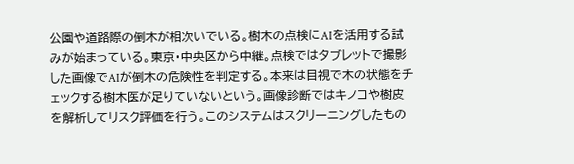公園や道路際の倒木が相次いでいる。樹木の点検にAIを活用する試みが始まっている。東京・中央区から中継。点検ではタブレットで撮影した画像でAIが倒木の危険性を判定する。本来は目視で木の状態をチェックする樹木医が足りていないという。画像診断ではキノコや樹皮を解析してリスク評価を行う。このシステムはスクリーニングしたもの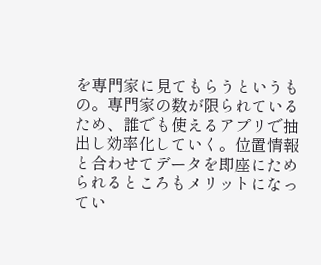を専門家に見てもらうというもの。専門家の数が限られているため、誰でも使えるアプリで抽出し効率化していく。位置情報と合わせてデータを即座にためられるところもメリットになってい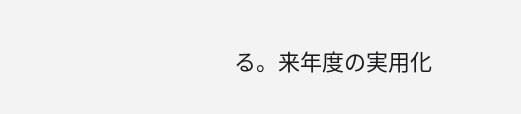る。来年度の実用化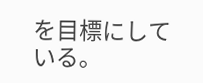を目標にしている。